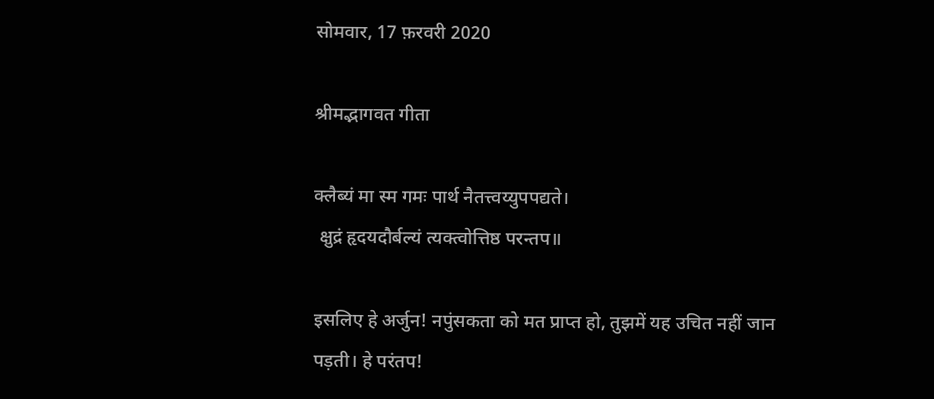सोमवार, 17 फ़रवरी 2020

श्रीमद्भागवत गीता

क्लैब्यं मा स्म गमः पार्थ नैतत्त्वय्युपपद्यते।
 क्षुद्रं हृदयदौर्बल्यं त्यक्त्वोत्तिष्ठ परन्तप॥

इसलिए हे अर्जुन! नपुंसकता को मत प्राप्त हो, तुझमें यह उचित नहीं जान पड़ती। हे परंतप!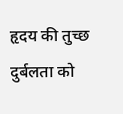हृदय की तुच्छ दुर्बलता को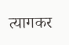त्यागकर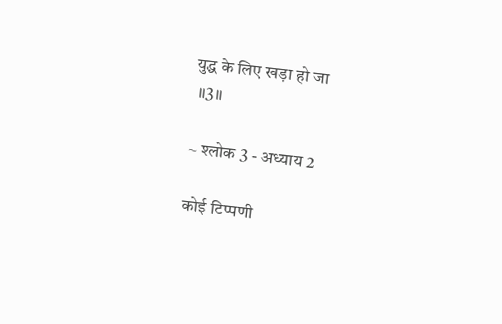युद्ध के लिए खड़ा हो जा
 ॥3॥

~ श्लोक 3 - अध्याय 2

कोई टिप्पणी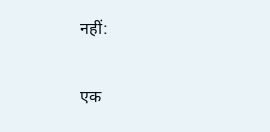नहीं:

एक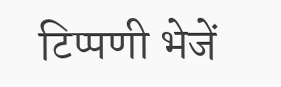टिप्पणी भेजें